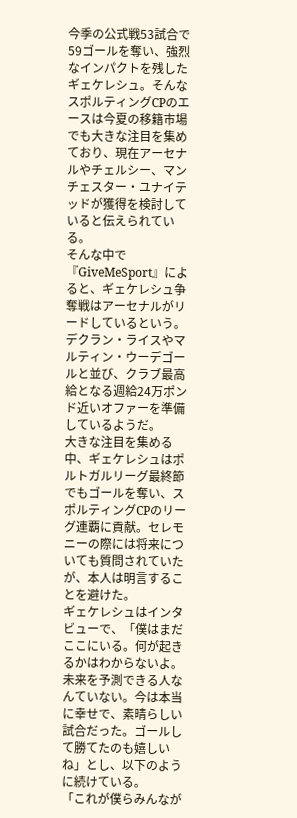今季の公式戦53試合で59ゴールを奪い、強烈なインパクトを残したギェケレシュ。そんなスポルティングCPのエースは今夏の移籍市場でも大きな注目を集めており、現在アーセナルやチェルシー、マンチェスター・ユナイテッドが獲得を検討していると伝えられている。
そんな中で『GiveMeSport』によると、ギェケレシュ争奪戦はアーセナルがリードしているという。デクラン・ライスやマルティン・ウーデゴールと並び、クラブ最高給となる週給24万ポンド近いオファーを準備しているようだ。
大きな注目を集める中、ギェケレシュはポルトガルリーグ最終節でもゴールを奪い、スポルティングCPのリーグ連覇に貢献。セレモニーの際には将来についても質問されていたが、本人は明言することを避けた。
ギェケレシュはインタビューで、「僕はまだここにいる。何が起きるかはわからないよ。未来を予測できる人なんていない。今は本当に幸せで、素晴らしい試合だった。ゴールして勝てたのも嬉しいね」とし、以下のように続けている。
「これが僕らみんなが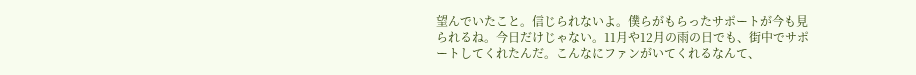望んでいたこと。信じられないよ。僕らがもらったサポートが今も見られるね。今日だけじゃない。11月や12月の雨の日でも、街中でサポートしてくれたんだ。こんなにファンがいてくれるなんて、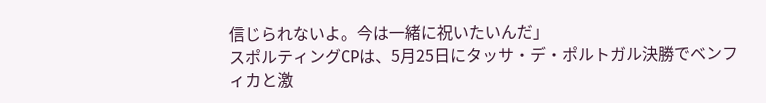信じられないよ。今は一緒に祝いたいんだ」
スポルティングCPは、5月25日にタッサ・デ・ポルトガル決勝でベンフィカと激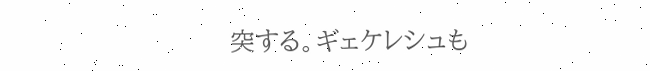突する。ギェケレシュも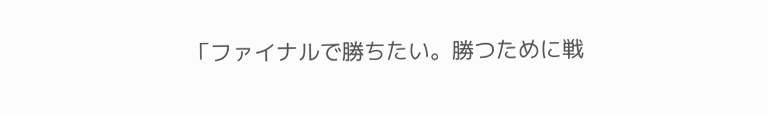「ファイナルで勝ちたい。勝つために戦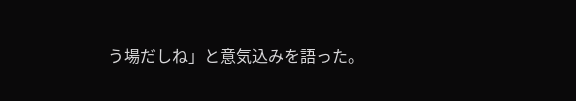う場だしね」と意気込みを語った。